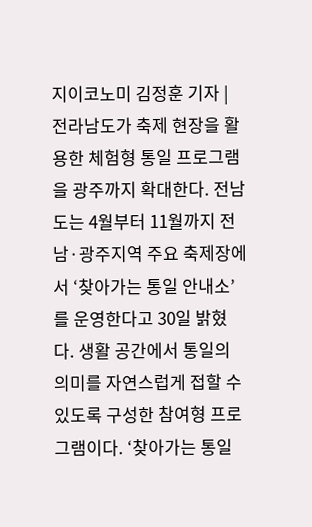지이코노미 김정훈 기자 | 전라남도가 축제 현장을 활용한 체험형 통일 프로그램을 광주까지 확대한다. 전남도는 4월부터 11월까지 전남·광주지역 주요 축제장에서 ‘찾아가는 통일 안내소’를 운영한다고 30일 밝혔다. 생활 공간에서 통일의 의미를 자연스럽게 접할 수 있도록 구성한 참여형 프로그램이다. ‘찾아가는 통일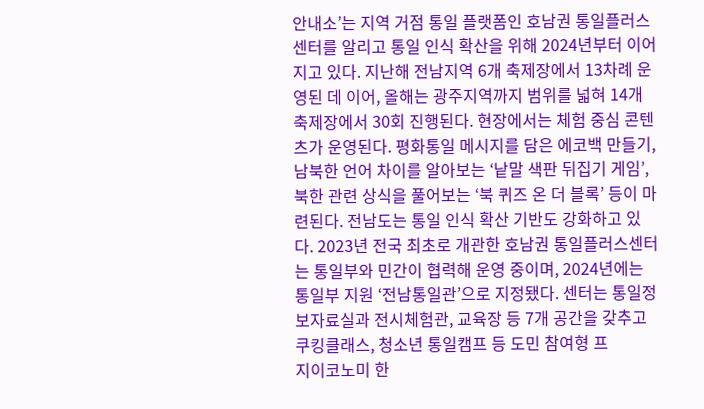안내소’는 지역 거점 통일 플랫폼인 호남권 통일플러스센터를 알리고 통일 인식 확산을 위해 2024년부터 이어지고 있다. 지난해 전남지역 6개 축제장에서 13차례 운영된 데 이어, 올해는 광주지역까지 범위를 넓혀 14개 축제장에서 30회 진행된다. 현장에서는 체험 중심 콘텐츠가 운영된다. 평화통일 메시지를 담은 에코백 만들기, 남북한 언어 차이를 알아보는 ‘낱말 색판 뒤집기 게임’, 북한 관련 상식을 풀어보는 ‘북 퀴즈 온 더 블록’ 등이 마련된다. 전남도는 통일 인식 확산 기반도 강화하고 있다. 2023년 전국 최초로 개관한 호남권 통일플러스센터는 통일부와 민간이 협력해 운영 중이며, 2024년에는 통일부 지원 ‘전남통일관’으로 지정됐다. 센터는 통일정보자료실과 전시체험관, 교육장 등 7개 공간을 갖추고 쿠킹클래스, 청소년 통일캠프 등 도민 참여형 프
지이코노미 한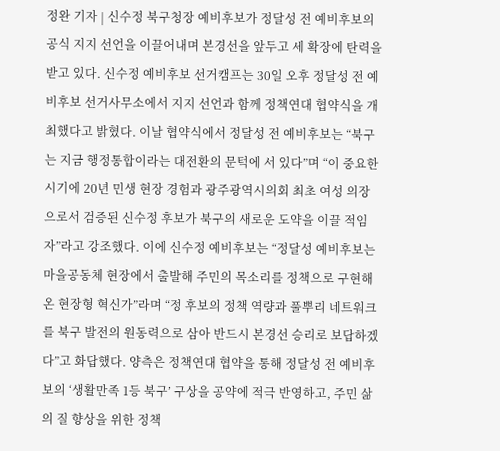정완 기자 | 신수정 북구청장 예비후보가 정달성 전 예비후보의 공식 지지 선언을 이끌어내며 본경선을 앞두고 세 확장에 탄력을 받고 있다. 신수정 예비후보 선거캠프는 30일 오후 정달성 전 예비후보 선거사무소에서 지지 선언과 함께 정책연대 협약식을 개최했다고 밝혔다. 이날 협약식에서 정달성 전 예비후보는 “북구는 지금 행정통합이라는 대전환의 문턱에 서 있다”며 “이 중요한 시기에 20년 민생 현장 경험과 광주광역시의회 최초 여성 의장으로서 검증된 신수정 후보가 북구의 새로운 도약을 이끌 적임자”라고 강조했다. 이에 신수정 예비후보는 “정달성 예비후보는 마을공동체 현장에서 출발해 주민의 목소리를 정책으로 구현해 온 현장형 혁신가”라며 “정 후보의 정책 역량과 풀뿌리 네트워크를 북구 발전의 원동력으로 삼아 반드시 본경선 승리로 보답하겠다”고 화답했다. 양측은 정책연대 협약을 통해 정달성 전 예비후보의 ‘생활만족 1등 북구’ 구상을 공약에 적극 반영하고, 주민 삶의 질 향상을 위한 정책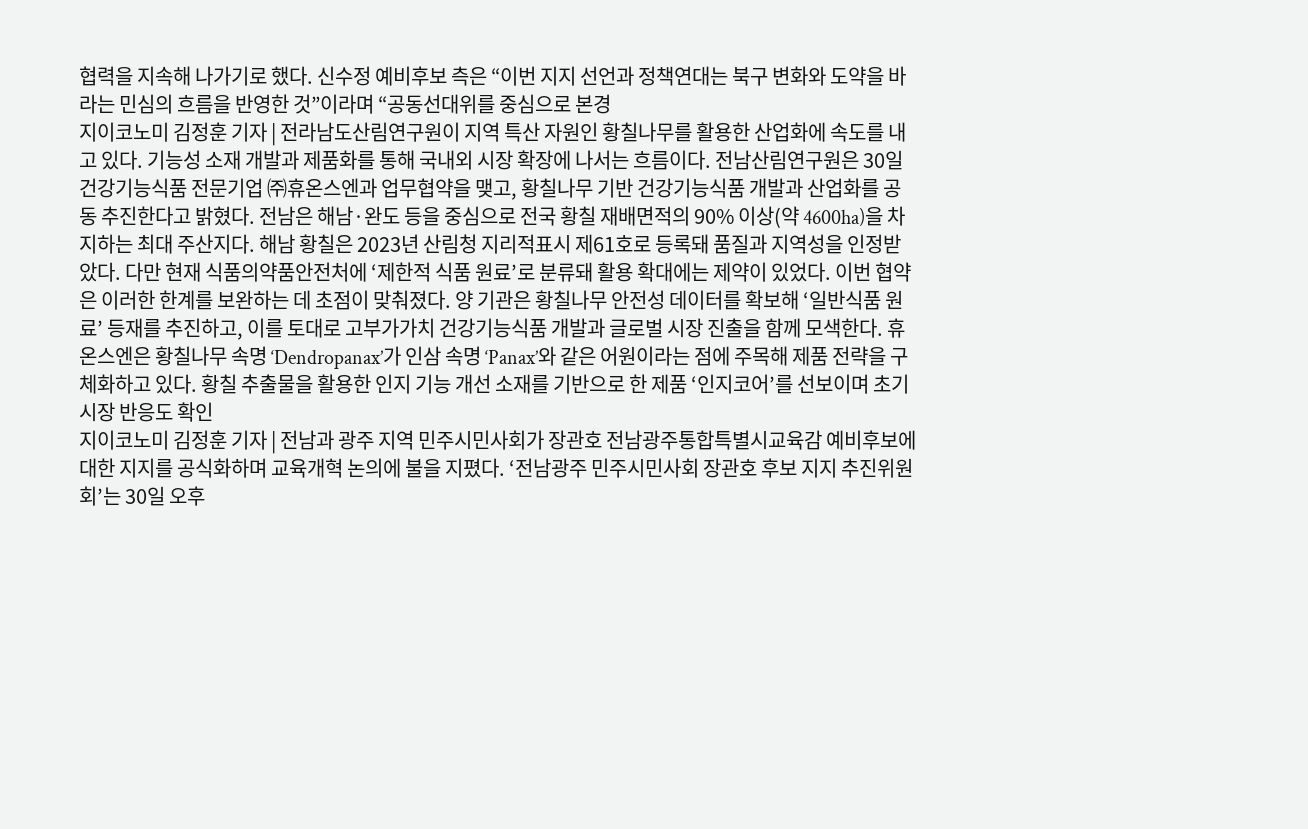협력을 지속해 나가기로 했다. 신수정 예비후보 측은 “이번 지지 선언과 정책연대는 북구 변화와 도약을 바라는 민심의 흐름을 반영한 것”이라며 “공동선대위를 중심으로 본경
지이코노미 김정훈 기자 | 전라남도산림연구원이 지역 특산 자원인 황칠나무를 활용한 산업화에 속도를 내고 있다. 기능성 소재 개발과 제품화를 통해 국내외 시장 확장에 나서는 흐름이다. 전남산림연구원은 30일 건강기능식품 전문기업 ㈜휴온스엔과 업무협약을 맺고, 황칠나무 기반 건강기능식품 개발과 산업화를 공동 추진한다고 밝혔다. 전남은 해남·완도 등을 중심으로 전국 황칠 재배면적의 90% 이상(약 4600ha)을 차지하는 최대 주산지다. 해남 황칠은 2023년 산림청 지리적표시 제61호로 등록돼 품질과 지역성을 인정받았다. 다만 현재 식품의약품안전처에 ‘제한적 식품 원료’로 분류돼 활용 확대에는 제약이 있었다. 이번 협약은 이러한 한계를 보완하는 데 초점이 맞춰졌다. 양 기관은 황칠나무 안전성 데이터를 확보해 ‘일반식품 원료’ 등재를 추진하고, 이를 토대로 고부가가치 건강기능식품 개발과 글로벌 시장 진출을 함께 모색한다. 휴온스엔은 황칠나무 속명 ‘Dendropanax’가 인삼 속명 ‘Panax’와 같은 어원이라는 점에 주목해 제품 전략을 구체화하고 있다. 황칠 추출물을 활용한 인지 기능 개선 소재를 기반으로 한 제품 ‘인지코어’를 선보이며 초기 시장 반응도 확인
지이코노미 김정훈 기자 | 전남과 광주 지역 민주시민사회가 장관호 전남광주통합특별시교육감 예비후보에 대한 지지를 공식화하며 교육개혁 논의에 불을 지폈다. ‘전남광주 민주시민사회 장관호 후보 지지 추진위원회’는 30일 오후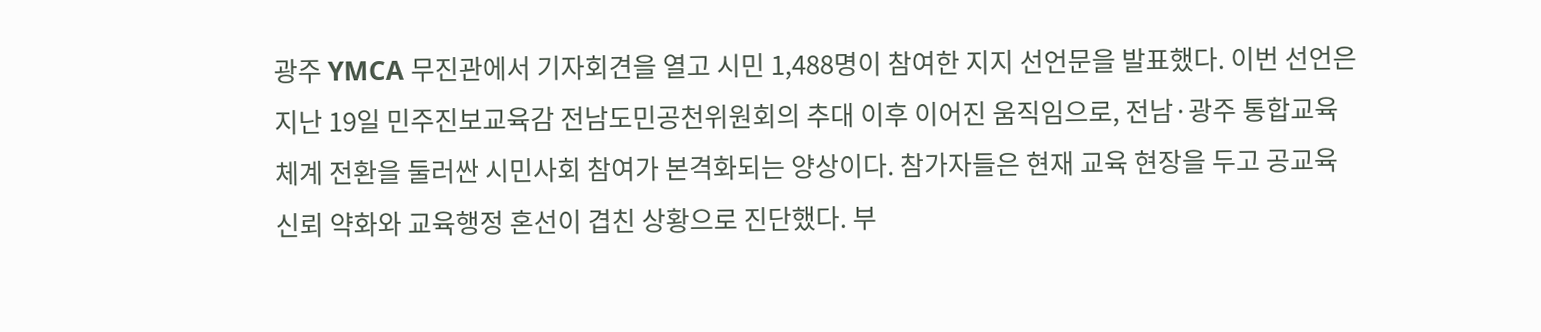광주 YMCA 무진관에서 기자회견을 열고 시민 1,488명이 참여한 지지 선언문을 발표했다. 이번 선언은 지난 19일 민주진보교육감 전남도민공천위원회의 추대 이후 이어진 움직임으로, 전남·광주 통합교육 체계 전환을 둘러싼 시민사회 참여가 본격화되는 양상이다. 참가자들은 현재 교육 현장을 두고 공교육 신뢰 약화와 교육행정 혼선이 겹친 상황으로 진단했다. 부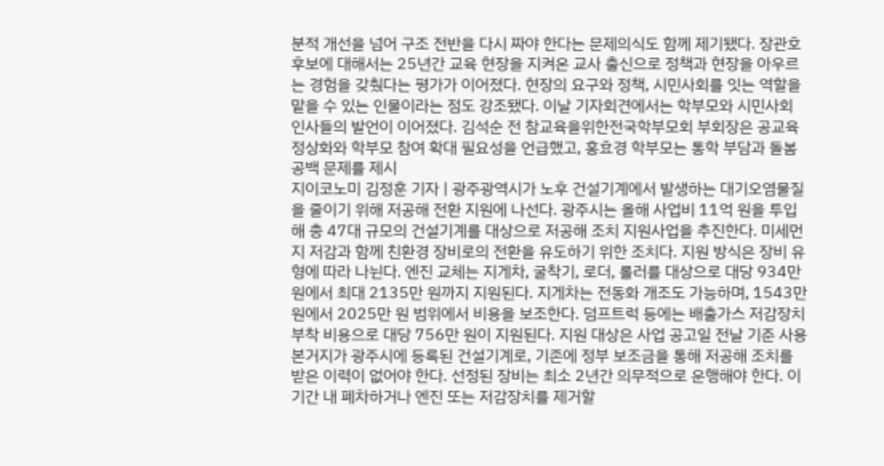분적 개선을 넘어 구조 전반을 다시 짜야 한다는 문제의식도 함께 제기됐다. 장관호 후보에 대해서는 25년간 교육 현장을 지켜온 교사 출신으로 정책과 현장을 아우르는 경험을 갖췄다는 평가가 이어졌다. 현장의 요구와 정책, 시민사회를 잇는 역할을 맡을 수 있는 인물이라는 점도 강조됐다. 이날 기자회견에서는 학부모와 시민사회 인사들의 발언이 이어졌다. 김석순 전 참교육을위한전국학부모회 부회장은 공교육 정상화와 학부모 참여 확대 필요성을 언급했고, 홍효경 학부모는 통학 부담과 돌봄 공백 문제를 제시
지이코노미 김정훈 기자 | 광주광역시가 노후 건설기계에서 발생하는 대기오염물질을 줄이기 위해 저공해 전환 지원에 나선다. 광주시는 올해 사업비 11억 원을 투입해 총 47대 규모의 건설기계를 대상으로 저공해 조치 지원사업을 추진한다. 미세먼지 저감과 함께 친환경 장비로의 전환을 유도하기 위한 조치다. 지원 방식은 장비 유형에 따라 나뉜다. 엔진 교체는 지게차, 굴착기, 로더, 롤러를 대상으로 대당 934만 원에서 최대 2135만 원까지 지원된다. 지게차는 전동화 개조도 가능하며, 1543만 원에서 2025만 원 범위에서 비용을 보조한다. 덤프트럭 등에는 배출가스 저감장치 부착 비용으로 대당 756만 원이 지원된다. 지원 대상은 사업 공고일 전날 기준 사용 본거지가 광주시에 등록된 건설기계로, 기존에 정부 보조금을 통해 저공해 조치를 받은 이력이 없어야 한다. 선정된 장비는 최소 2년간 의무적으로 운행해야 한다. 이 기간 내 폐차하거나 엔진 또는 저감장치를 제거할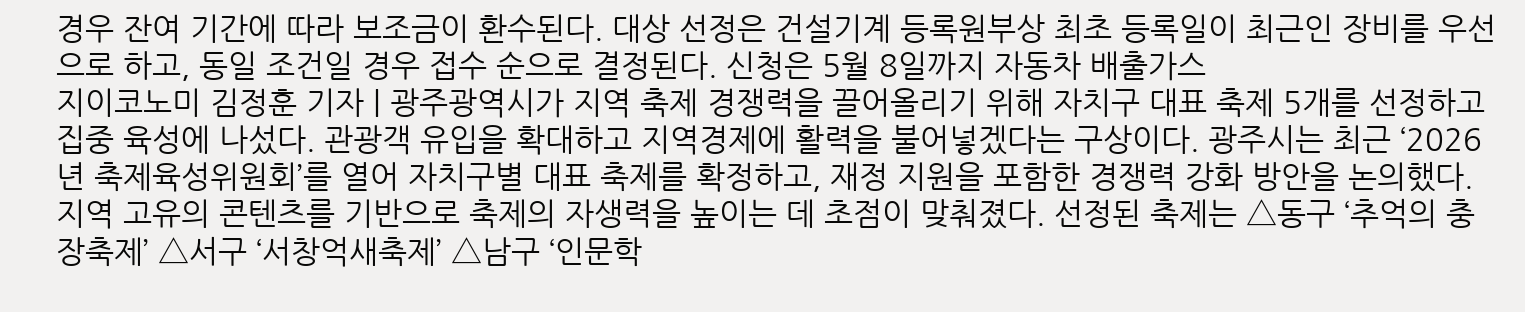경우 잔여 기간에 따라 보조금이 환수된다. 대상 선정은 건설기계 등록원부상 최초 등록일이 최근인 장비를 우선으로 하고, 동일 조건일 경우 접수 순으로 결정된다. 신청은 5월 8일까지 자동차 배출가스
지이코노미 김정훈 기자 | 광주광역시가 지역 축제 경쟁력을 끌어올리기 위해 자치구 대표 축제 5개를 선정하고 집중 육성에 나섰다. 관광객 유입을 확대하고 지역경제에 활력을 불어넣겠다는 구상이다. 광주시는 최근 ‘2026년 축제육성위원회’를 열어 자치구별 대표 축제를 확정하고, 재정 지원을 포함한 경쟁력 강화 방안을 논의했다. 지역 고유의 콘텐츠를 기반으로 축제의 자생력을 높이는 데 초점이 맞춰졌다. 선정된 축제는 △동구 ‘추억의 충장축제’ △서구 ‘서창억새축제’ △남구 ‘인문학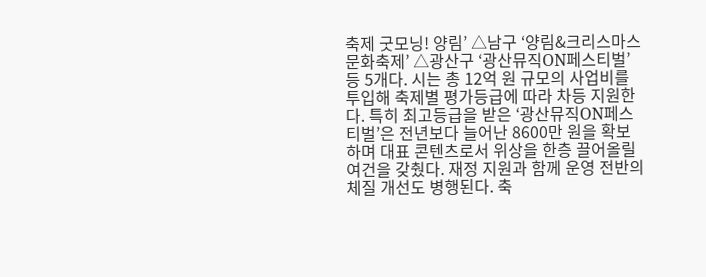축제 굿모닝! 양림’ △남구 ‘양림&크리스마스 문화축제’ △광산구 ‘광산뮤직ON페스티벌’ 등 5개다. 시는 총 12억 원 규모의 사업비를 투입해 축제별 평가등급에 따라 차등 지원한다. 특히 최고등급을 받은 ‘광산뮤직ON페스티벌’은 전년보다 늘어난 8600만 원을 확보하며 대표 콘텐츠로서 위상을 한층 끌어올릴 여건을 갖췄다. 재정 지원과 함께 운영 전반의 체질 개선도 병행된다. 축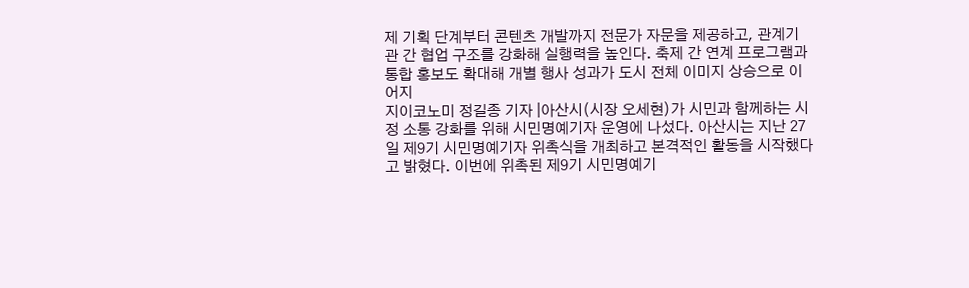제 기획 단계부터 콘텐츠 개발까지 전문가 자문을 제공하고, 관계기관 간 협업 구조를 강화해 실행력을 높인다. 축제 간 연계 프로그램과 통합 홍보도 확대해 개별 행사 성과가 도시 전체 이미지 상승으로 이어지
지이코노미 정길종 기자 |아산시(시장 오세현)가 시민과 함께하는 시정 소통 강화를 위해 시민명예기자 운영에 나섰다. 아산시는 지난 27일 제9기 시민명예기자 위촉식을 개최하고 본격적인 활동을 시작했다고 밝혔다. 이번에 위촉된 제9기 시민명예기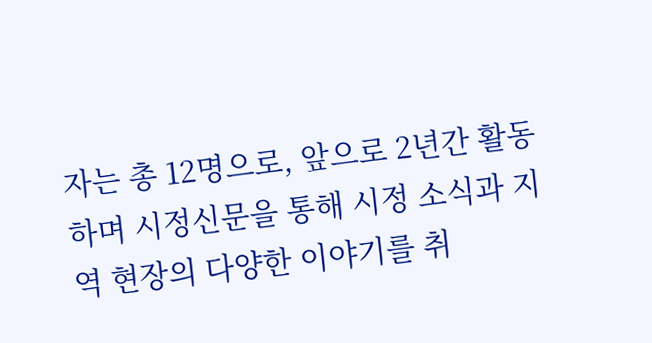자는 총 12명으로, 앞으로 2년간 활동하며 시정신문을 통해 시정 소식과 지역 현장의 다양한 이야기를 취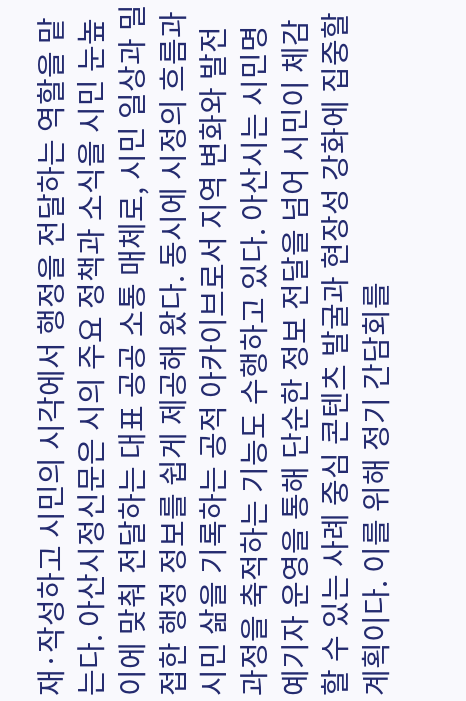재·작성하고 시민의 시각에서 행정을 전달하는 역할을 맡는다. 아산시정신문은 시의 주요 정책과 소식을 시민 눈높이에 맞춰 전달하는 대표 공공 소통 매체로, 시민 일상과 밀접한 행정 정보를 쉽게 제공해 왔다. 동시에 시정의 흐름과 시민 삶을 기록하는 공적 아카이브로서 지역 변화와 발전 과정을 축적하는 기능도 수행하고 있다. 아산시는 시민명예기자 운영을 통해 단순한 정보 전달을 넘어 시민이 체감할 수 있는 사례 중심 콘텐츠 발굴과 현장성 강화에 집중할 계획이다. 이를 위해 정기 간담회를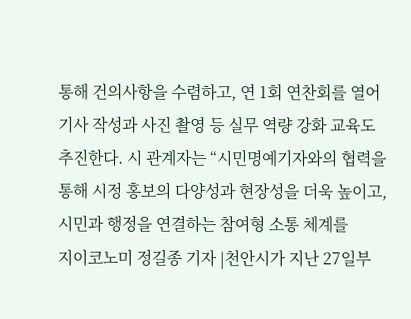통해 건의사항을 수렴하고, 연 1회 연찬회를 열어 기사 작성과 사진 촬영 등 실무 역량 강화 교육도 추진한다. 시 관계자는 “시민명예기자와의 협력을 통해 시정 홍보의 다양성과 현장성을 더욱 높이고, 시민과 행정을 연결하는 참여형 소통 체계를
지이코노미 정길종 기자 |천안시가 지난 27일부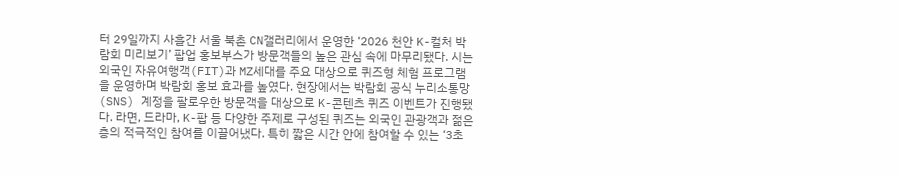터 29일까지 사흘간 서울 북촌 CN갤러리에서 운영한 ‘2026 천안 K-컬처 박람회 미리보기’ 팝업 홍보부스가 방문객들의 높은 관심 속에 마무리됐다. 시는 외국인 자유여행객(FIT)과 MZ세대를 주요 대상으로 퀴즈형 체험 프로그램을 운영하며 박람회 홍보 효과를 높였다. 현장에서는 박람회 공식 누리소통망(SNS) 계정을 팔로우한 방문객을 대상으로 K-콘텐츠 퀴즈 이벤트가 진행됐다. 라면, 드라마, K-팝 등 다양한 주제로 구성된 퀴즈는 외국인 관광객과 젊은 층의 적극적인 참여를 이끌어냈다. 특히 짧은 시간 안에 참여할 수 있는 ‘3초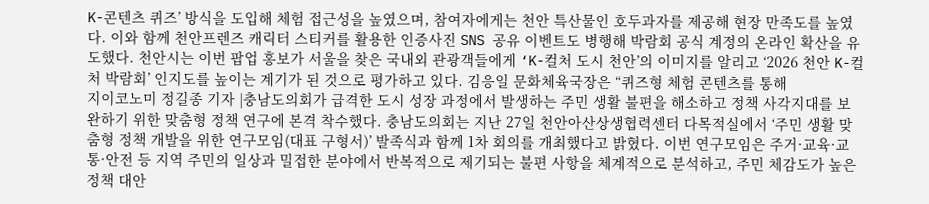K-콘텐츠 퀴즈’ 방식을 도입해 체험 접근성을 높였으며, 참여자에게는 천안 특산물인 호두과자를 제공해 현장 만족도를 높였다. 이와 함께 천안프렌즈 캐릭터 스티커를 활용한 인증사진 SNS 공유 이벤트도 병행해 박람회 공식 계정의 온라인 확산을 유도했다. 천안시는 이번 팝업 홍보가 서울을 찾은 국내외 관광객들에게 ‘K-컬처 도시 천안’의 이미지를 알리고 ‘2026 천안 K-컬처 박람회’ 인지도를 높이는 계기가 된 것으로 평가하고 있다. 김응일 문화체육국장은 “퀴즈형 체험 콘텐츠를 통해
지이코노미 정길종 기자 |충남도의회가 급격한 도시 성장 과정에서 발생하는 주민 생활 불편을 해소하고 정책 사각지대를 보완하기 위한 맞춤형 정책 연구에 본격 착수했다. 충남도의회는 지난 27일 천안아산상생협력센터 다목적실에서 ‘주민 생활 맞춤형 정책 개발을 위한 연구모임(대표 구형서)’ 발족식과 함께 1차 회의를 개최했다고 밝혔다. 이번 연구모임은 주거·교육·교통·안전 등 지역 주민의 일상과 밀접한 분야에서 반복적으로 제기되는 불편 사항을 체계적으로 분석하고, 주민 체감도가 높은 정책 대안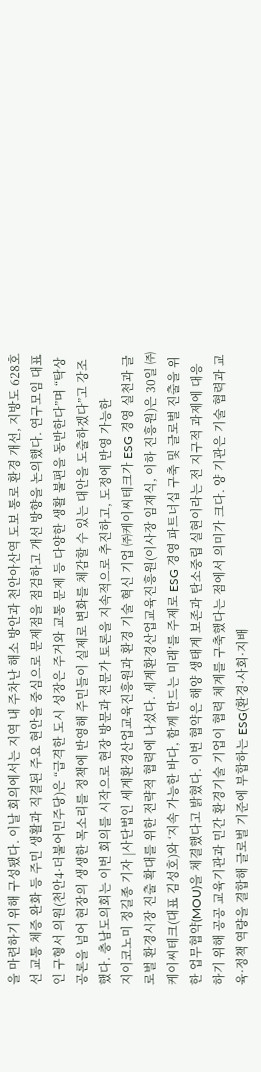을 마련하기 위해 구성됐다. 이날 회의에서는 지역 내 주차난 해소 방안과 천안아산역 도보 통로 환경 개선, 지방도 628호선 교통 체증 완화 등 주민 생활과 직결된 주요 현안을 중심으로 문제점을 점검하고 개선 방향을 논의했다. 연구모임 대표인 구형서 의원(천안4·더불어민주당)은 “급격한 도시 성장은 주거와 교통 문제 등 다양한 생활 불편을 동반한다”며 “탁상공론을 넘어 현장의 생생한 목소리를 정책에 반영해 주민들이 실제로 변화를 체감할 수 있는 대안을 도출하겠다”고 강조했다. 충남도의회는 이번 회의를 시작으로 현장 방문과 전문가 토론을 지속적으로 추진하고, 도정에 반영 가능한
지이코노미 정길종 기자 |사단법인 세계환경산업교육진흥원과 환경 기술 혁신 기업 ㈜케이씨테크가 ESG 경영 실천과 글로벌 환경시장 진출 확대를 위한 전략적 협력에 나섰다. 세계환경산업교육진흥원(이사장 임재식, 이하 진흥원)은 30일 ㈜케이씨테크(대표 김성호)와 ‘지속 가능한 바다, 함께 만드는 미래’를 주제로 ESG 경영 파트너십 구축 및 글로벌 진출을 위한 업무협약(MOU)을 체결했다고 밝혔다. 이번 협약은 해양 생태계 보존과 탄소중립 실현이라는 전 지구적 과제에 대응하기 위해 공공 교육기관과 민간 환경기술 기업이 협력 체계를 구축했다는 점에서 의미가 크다. 양 기관은 기술 협력과 교육·정책 역량을 결합해 글로벌 기준에 부합하는 ESG(환경·사회·지배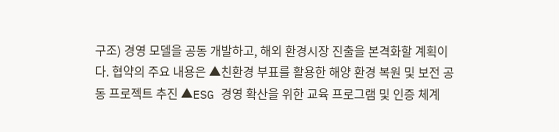구조) 경영 모델을 공동 개발하고, 해외 환경시장 진출을 본격화할 계획이다. 협약의 주요 내용은 ▲친환경 부표를 활용한 해양 환경 복원 및 보전 공동 프로젝트 추진 ▲ESG 경영 확산을 위한 교육 프로그램 및 인증 체계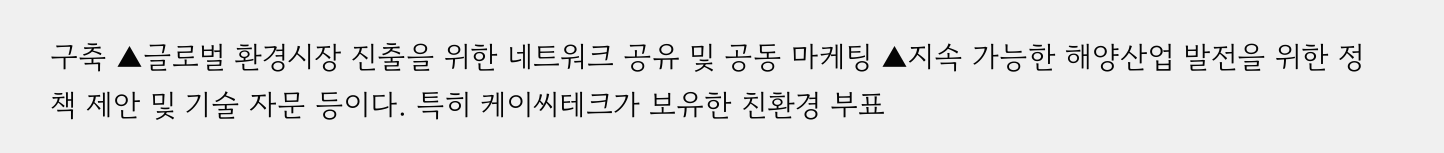구축 ▲글로벌 환경시장 진출을 위한 네트워크 공유 및 공동 마케팅 ▲지속 가능한 해양산업 발전을 위한 정책 제안 및 기술 자문 등이다. 특히 케이씨테크가 보유한 친환경 부표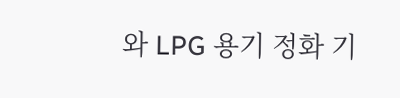와 LPG 용기 정화 기